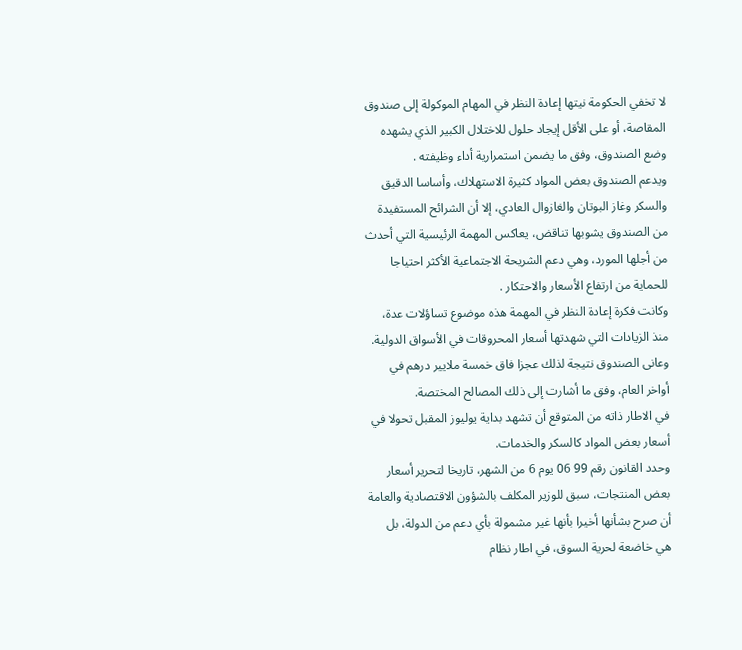لا تخفي الحكومة نيتها إعادة النظر في المهام الموكولة إلى صندوق المقاصة، أو على الأقل إيجاد حلول للاختلال الكبير الذي يشهده وضع الصندوق، وفق ما يضمن استمرارية أداء وظيفته .
ويدعم الصندوق بعض المواد كثيرة الاستهلاك، وأساسا الدقيق والسكر وغاز البوتان والغازوال العادي، إلا أن الشرائح المستفيدة من الصندوق يشوبها تناقض، يعاكس المهمة الرئيسية التي أحدث من أجلها المورد، وهي دعم الشريحة الاجتماعية الأكثر احتياجا للحماية من ارتفاع الأسعار والاحتكار .
وكانت فكرة إعادة النظر في المهمة هذه موضوع تساؤلات عدة، منذ الزيادات التي شهدتها أسعار المحروقات في الأسواق الدولية.
وعانى الصندوق نتيجة لذلك عجزا فاق خمسة ملايير درهم في أواخر العام، وفق ما أشارت إلى ذلك المصالح المختصة.
في الاطار ذاته من المتوقع أن تشهد بداية يوليوز المقبل تحولا في أسعار بعض المواد كالسكر والخدمات.
وحدد القانون رقم 99 06 يوم 6 من الشهر، تاريخا لتحرير أسعار بعض المنتجات، سبق للوزير المكلف بالشؤون الاقتصادية والعامة أن صرح بشأنها أخيرا بأنها غير مشمولة بأي دعم من الدولة، بل هي خاضعة لحرية السوق، في اطار نظام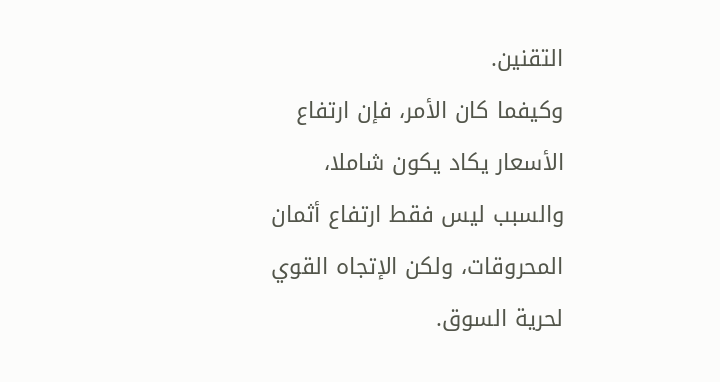التقنين.
وكيفما كان الأمر، فإن ارتفاع الأسعار يكاد يكون شاملا، والسبب ليس فقط ارتفاع أثمان المحروقات، ولكن الإتجاه القوي لحرية السوق.